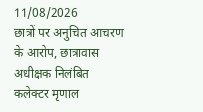11/08/2026
छात्रों पर अनुचित आचरण के आरोप, छात्रावास अधीक्षक निलंबित
कलेक्टर मृणाल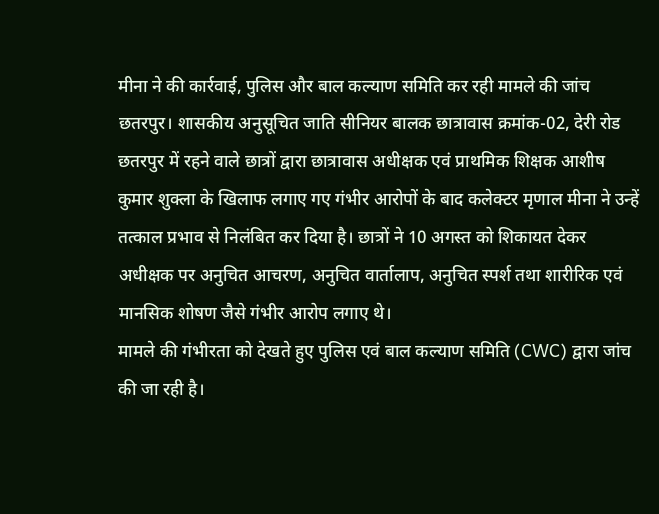मीना ने की कार्रवाई, पुलिस और बाल कल्याण समिति कर रही मामले की जांच
छतरपुर। शासकीय अनुसूचित जाति सीनियर बालक छात्रावास क्रमांक-02, देरी रोड छतरपुर में रहने वाले छात्रों द्वारा छात्रावास अधीक्षक एवं प्राथमिक शिक्षक आशीष कुमार शुक्ला के खिलाफ लगाए गए गंभीर आरोपों के बाद कलेक्टर मृणाल मीना ने उन्हें तत्काल प्रभाव से निलंबित कर दिया है। छात्रों ने 10 अगस्त को शिकायत देकर अधीक्षक पर अनुचित आचरण, अनुचित वार्तालाप, अनुचित स्पर्श तथा शारीरिक एवं मानसिक शोषण जैसे गंभीर आरोप लगाए थे।
मामले की गंभीरता को देखते हुए पुलिस एवं बाल कल्याण समिति (CWC) द्वारा जांच की जा रही है।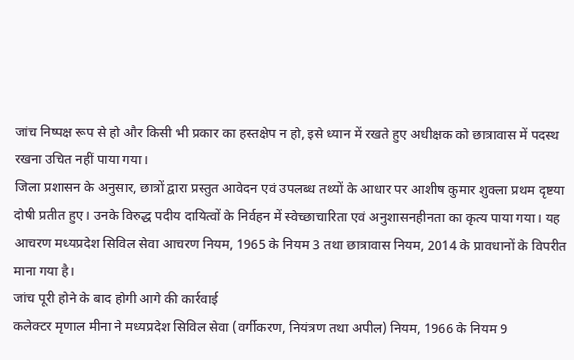जांच निष्पक्ष रूप से हो और किसी भी प्रकार का हस्तक्षेप न हो, इसे ध्यान में रखते हुए अधीक्षक को छात्रावास में पदस्थ रखना उचित नहीं पाया गया।
जिला प्रशासन के अनुसार, छात्रों द्वारा प्रस्तुत आवेदन एवं उपलब्ध तथ्यों के आधार पर आशीष कुमार शुक्ला प्रथम दृष्टया दोषी प्रतीत हुए। उनके विरुद्ध पदीय दायित्वों के निर्वहन में स्वेच्छाचारिता एवं अनुशासनहीनता का कृत्य पाया गया। यह आचरण मध्यप्रदेश सिविल सेवा आचरण नियम, 1965 के नियम 3 तथा छात्रावास नियम, 2014 के प्रावधानों के विपरीत माना गया है।
जांच पूरी होने के बाद होगी आगे की कार्रवाई
कलेक्टर मृणाल मीना ने मध्यप्रदेश सिविल सेवा (वर्गीकरण, नियंत्रण तथा अपील) नियम, 1966 के नियम 9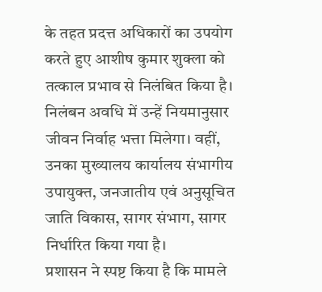के तहत प्रदत्त अधिकारों का उपयोग करते हुए आशीष कुमार शुक्ला को तत्काल प्रभाव से निलंबित किया है।
निलंबन अवधि में उन्हें नियमानुसार जीवन निर्वाह भत्ता मिलेगा। वहीं, उनका मुख्यालय कार्यालय संभागीय उपायुक्त, जनजातीय एवं अनुसूचित जाति विकास, सागर संभाग, सागर निर्धारित किया गया है।
प्रशासन ने स्पष्ट किया है कि मामले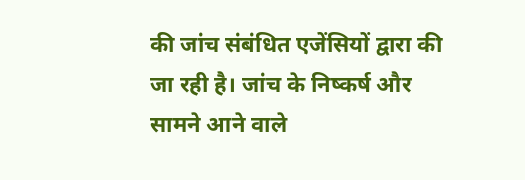की जांच संबंधित एजेंसियों द्वारा की जा रही है। जांच के निष्कर्ष और सामने आने वाले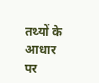तथ्यों के आधार पर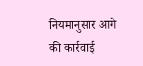नियमानुसार आगे की कार्रवाई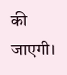की जाएगी।